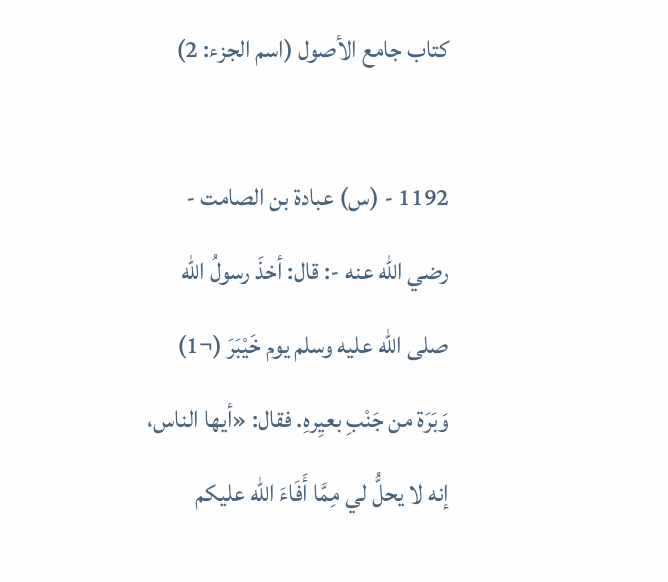كتاب جامع الأصول (اسم الجزء: 2)

1192 - (س) عبادة بن الصامت - رضي الله عنه -: قال: أخذَ رسولُ الله صلى الله عليه وسلم يوم خَيْبَرَ (¬1) وَبَرَة من جَنْبِ بعيِرهِ. فقال: «أيها الناس، إنه لا يحلُّ لي مِمَّا أَفَاءَ الله عليكم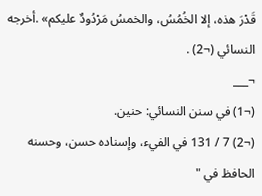قَدْرَ هذه، إلا الخُمُسُ، والخمسُ مَرْدُودٌ عليكم» .أخرجه النسائي (¬2) .
¬___
(¬1) في سنن النسائي: حنين.
(¬2) 7 / 131 في الفيء، وإسناده حسن، وحسنه الحافظ في "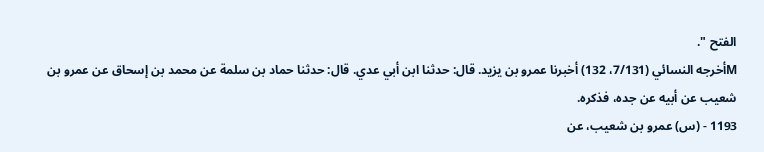الفتح ".
Mأخرجه النسائي (7/131، 132) أخبرنا عمرو بن يزيد. قال: حدثنا ابن أبي عدي. قال: حدثنا حماد بن سلمة عن محمد بن إسحاق عن عمرو بن شعيب عن أبيه عن جده، فذكره.
1193 - (س) عمرو بن شعيب، عن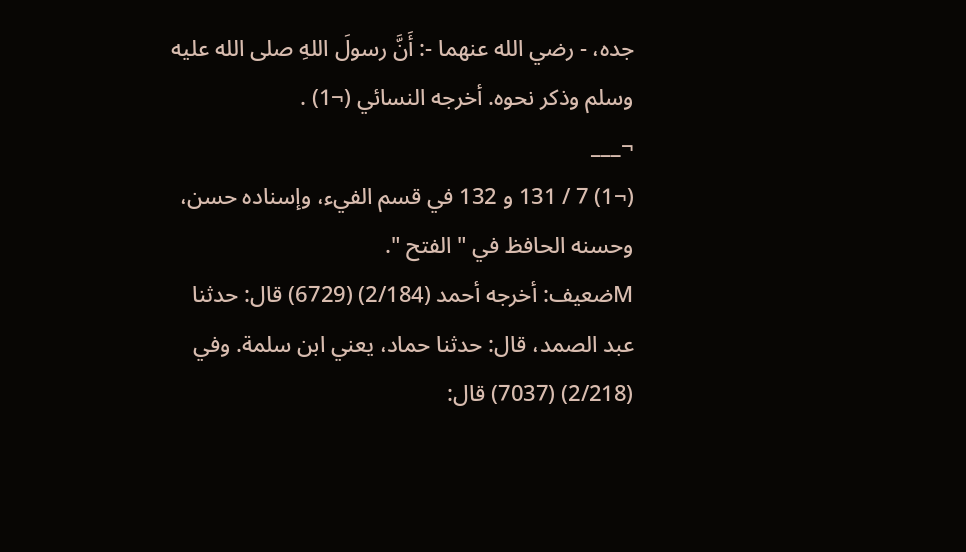جده، - رضي الله عنهما -: أَنَّ رسولَ اللهِ صلى الله عليه وسلم وذكر نحوه. أخرجه النسائي (¬1) .
¬___
(¬1) 7 / 131 و 132 في قسم الفيء، وإسناده حسن، وحسنه الحافظ في " الفتح ".
Mضعيف: أخرجه أحمد (2/184) (6729) قال: حدثنا عبد الصمد، قال: حدثنا حماد، يعني ابن سلمة. وفي (2/218) (7037) قال: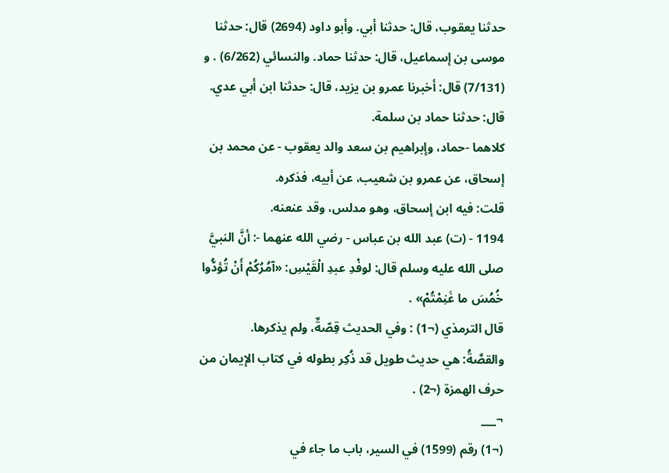حدثنا يعقوب، قال: حدثنا أبي. وأبو داود (2694) قال: حدثنا موسى بن إسماعيل، قال: حدثنا حماد. والنسائي (6/262) . و (7/131) قال: أخبرنا عمرو بن يزيد، قال: حدثنا ابن أبي عدي. قال: حدثنا حماد بن سلمة.
كلاهما -حماد، وإبراهيم بن سعد والد يعقوب - عن محمد بن إسحاق، عن عمرو بن شعيب، عن أبيه، فذكره.
قلت: فيه ابن إسحاق، وهو مدلس، وقد عنعنه.
1194 - (ت) عبد الله بن عباس - رضي الله عنهما -: أنَّ النبيَّ صلى الله عليه وسلم قال: لوفْدِ عبدِ الْقَيْسِ: «آمُرُكُمْ أَنْ تُؤدُّوا خُمُسَ ما غَنِمْتُمْ» .
قال الترمذي (¬1) : وفي الحديث قِصّةٌ، ولم يذكرها.
والقصَّةُ: هي حديث طويل قد ذُكِر بطوله في كتاب الإيمان من حرف الهمزة (¬2) .
¬___
(¬1) رقم (1599) في السير، باب ما جاء في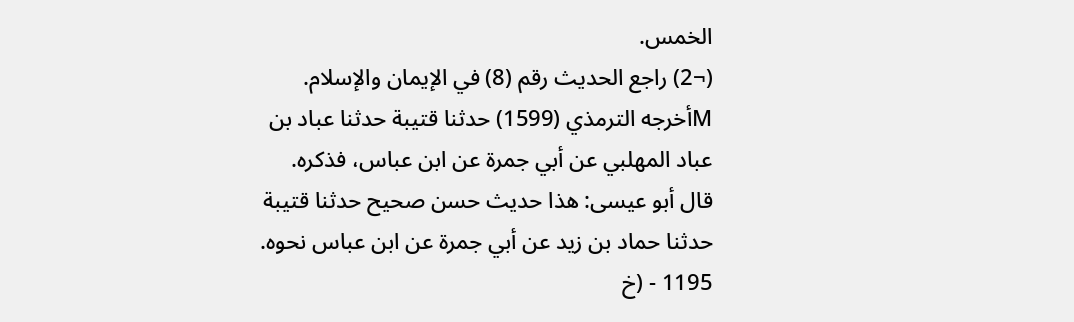الخمس.
(¬2) راجع الحديث رقم (8) في الإيمان والإسلام.
Mأخرجه الترمذي (1599) حدثنا قتيبة حدثنا عباد بن عباد المهلبي عن أبي جمرة عن ابن عباس، فذكره.
قال أبو عيسى: هذا حديث حسن صحيح حدثنا قتيبة حدثنا حماد بن زيد عن أبي جمرة عن ابن عباس نحوه.
1195 - (خ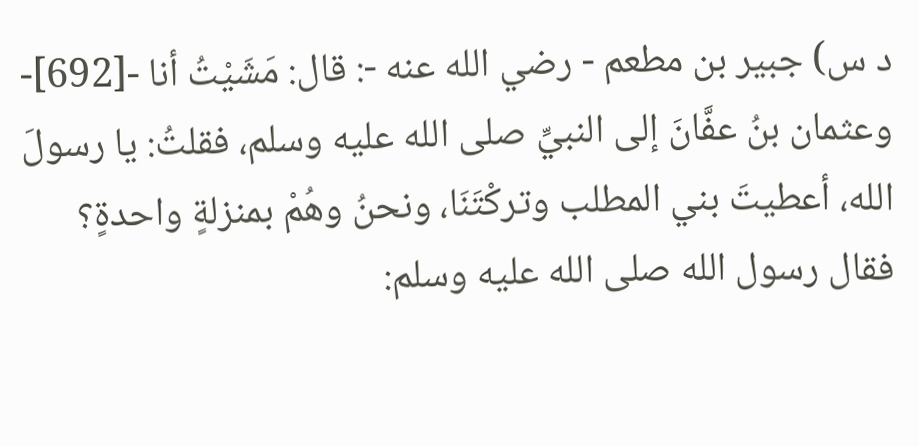د س) جبير بن مطعم - رضي الله عنه -: قال: مَشَيْتُ أنا -[692]- وعثمان بنُ عفَّانَ إلى النبيِّ صلى الله عليه وسلم، فقلتُ: يا رسولَ الله، أعطيتَ بني المطلب وتركْتَنَا، ونحنُ وهُمْ بمنزلةٍ واحدةٍ؟ فقال رسول الله صلى الله عليه وسلم: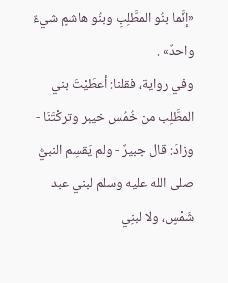«إنَّما بنُو المطَّلِبِ وبنُو هاشمٍ شيءٌ واحدٌ» .
وفي رواية، فقلنا: أعطَيْتَ بني المطَّلِب من خُمُس خيبر وتركْتَنَا - وزادَ: قال جبيرٌ - ولم يَقسِم النبيُّ صلى الله عليه وسلم لبني عبد شَمْسٍ، ولا لبنِي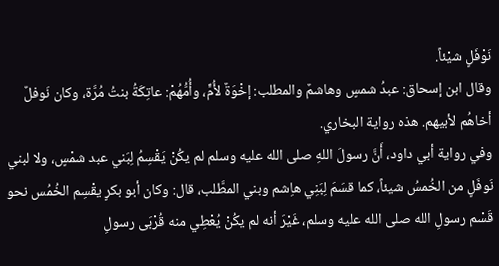نَوْفَلٍ شيْئاً.
وقال ابن إسحاق: عبدُ شمسٍ وهاشمٌ والمطلب: إخْوَةٌ لأُمٍّ، وأُمُّهُمْ: عاتِكَةُ بنتُ مُرَّة، وكان نَوفلٌ أخاهُم لأبيهم. هذه رواية البخاري.
وفي رواية أبي داود، أَنَّ رسولَ اللهِ صلى الله عليه وسلم لم يكُنْ يَقْسِمُ لِبَني عبد شمْسٍ، ولا لبني نَوفَلٍ من الخُمسُ شيئاً، كما قسَمَ لِبَنِي هاِشم وبني المطَّلب، قال: وكان أبو بكرٍ يقْسِم الخُمُس نحو قَسْم رسولِ الله صلى الله عليه وسلم، غَيْرَ أنه لم يكُنْ يُعْطِي منه قُرْبَى رسولِ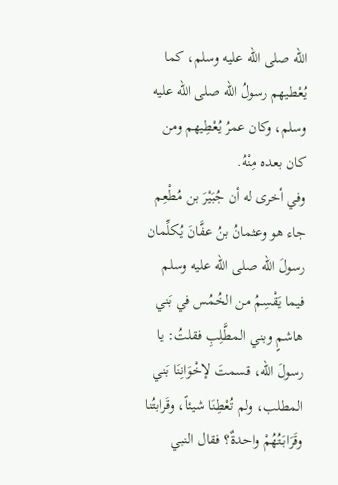الله صلى الله عليه وسلم، كما يُعْطيهم رسولُ الله صلى الله عليه وسلم، وكان عمرُ يُعْطِيهم ومن كان بعده مِنْهُ.
وفي أخرى له أن جُبَيْرَ بن مُطْعِم جاء هو وعثمانُ بنُ عفَّانَ يُكلِّمان رسولَ الله صلى الله عليه وسلم فيما يَقْسِمُ من الخُمُس في بَني هاشمٍ وبني المطَّلِبِ فقلتُ: يا رسولَ الله، قسمتَ لإخْوَانِنَا بَني المطلب، ولم تُعْطِنَا شيئاً، وقَرابتُنا وقَرَابَتُهُمْ واحدةٌ؟ فقال النبي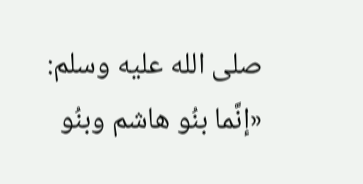صلى الله عليه وسلم: «إنَّما بنُو هاشم وبنُو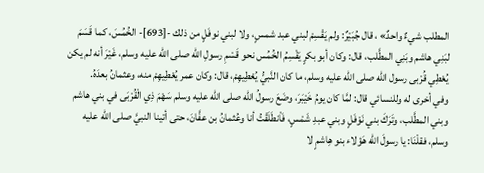المطلب شيءٌ واحدٌ» ، قال جُبَيْرٌ: ولم يَقْسِمْ لبني عبد شمسٍ، ولا لبني نوفَلٍ من ذلك -[693]- الخُمُسَ، كما قَسَمَ لبَنِي هاشم وبَنِي المطَّلب، قال: وكان أبو بكرٍ يَقْسِمُ الخُمُس نحو قَسْمِ رسولِ الله صلى الله عليه وسلم، غَيْرَ أنه لم يكن يُعْطِي قُرْبى رسول الله صلى الله عليه وسلم، ما كان النَّبيُّ يُعْطِيهِمْ، قال: وكان عمر يُعْطِيهِمْ منه، وعثمانُ بعدَهُ.
وفي أخرى له وللنسائي قال: لمَّا كان يومُ خَيْبَرَ، وضَعَ رسولُ الله صلى الله عليه وسلم سَهْمَ ذِي الْقُرْبَى في بني هاشم وبني المطَّلب، وتَرَكَ بني نَوْفَلٍ وبني عبدِ شَمْسٍ، فَاْنطَلَقْتُ أنا وعُثمانُ بن عفَّانَ، حتى أتينا النبيَّ صلى الله عليه وسلم، فقلْنَا: يا رسولَ الله هَؤلاء بنو هِاشمٍ لا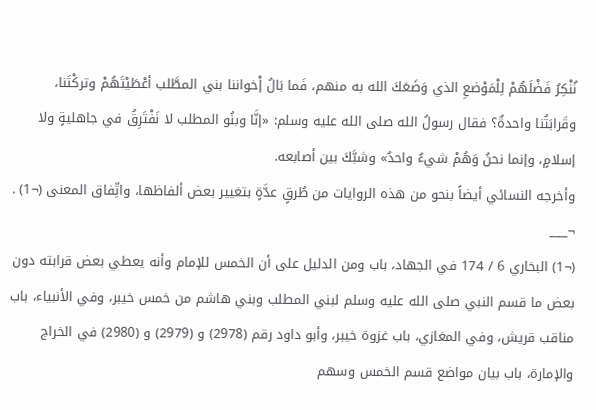نُنْكِرُ فَضْلَهُمْ لِلْمَوْضعِ الذي وَضَعَكَ الله به منهم، فَما بَالُ إْخواننا بني المطَّلب أعْطَيْتَهُمْ وتركْتَنا، وقَرابَتُنا واحدةٌ؟ فقال رسولُ الله صلى الله عليه وسلم: «إنَّا وبنُو المطلب لا نَفْتَرِقُ في جاهليةٍ ولا إسلامٍ، وإنما نحنُ وَهُمْ شيءٌ واحدٌ» وشبَّكَ بين أصابعه.
وأخرجه النسائي أيضاً بنحو من هذه الروايات من طُرقٍ عدَّةٍ بتغيير بعض ألفاظها، واتِّفاق المعنى (¬1) .
¬___
(¬1) البخاري 6 / 174 في الجهاد، باب ومن الدليل على أن الخمس للإمام وأنه يعطي بعض قرابته دون بعض ما قسم النبي صلى الله عليه وسلم لبني المطلب وبني هاشم من خمس خيبر، وفي الأنبياء، باب مناقب قريش، وفي المغازي، باب غزوة خيبر، وأبو داود رقم (2978) و (2979) و (2980) في الخراج والإمارة، باب بيان مواضع قسم الخمس وسهم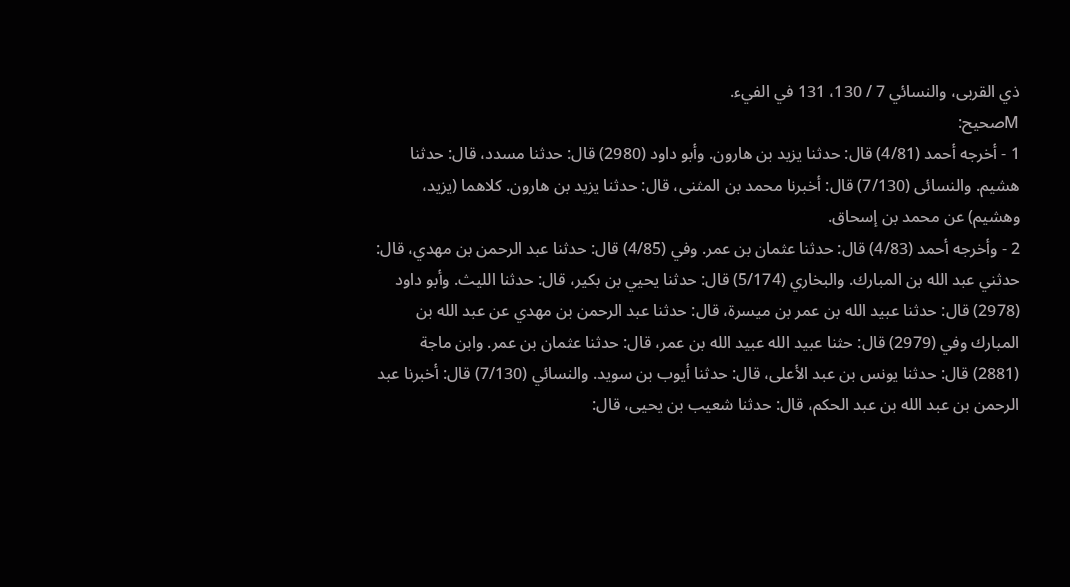ذي القربى، والنسائي 7 / 130، 131 في الفيء.
Mصحيح:
1 - أخرجه أحمد (4/81) قال: حدثنا يزيد بن هارون. وأبو داود (2980) قال: حدثنا مسدد، قال: حدثنا هشيم. والنسائى (7/130) قال: أخبرنا محمد بن المثنى، قال: حدثنا يزيد بن هارون. كلاهما (يزيد، وهشيم) عن محمد بن إسحاق.
2 - وأخرجه أحمد (4/83) قال: حدثنا عثمان بن عمر. وفي (4/85) قال: حدثنا عبد الرحمن بن مهدي، قال: حدثني عبد الله بن المبارك. والبخاري (5/174) قال: حدثنا يحيي بن بكير، قال: حدثنا الليث. وأبو داود (2978) قال: حدثنا عبيد الله بن عمر بن ميسرة، قال: حدثنا عبد الرحمن بن مهدي عن عبد الله بن المبارك وفي (2979) قال: حثنا عبيد الله عبيد الله بن عمر، قال: حدثنا عثمان بن عمر. وابن ماجة (2881) قال: حدثنا يونس بن عبد الأعلى، قال: حدثنا أيوب بن سويد. والنسائي (7/130) قال: أخبرنا عبد الرحمن بن عبد الله بن عبد الحكم، قال: حدثنا شعيب بن يحيى، قال: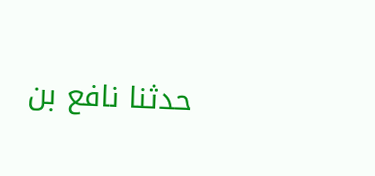حدثنا نافع بن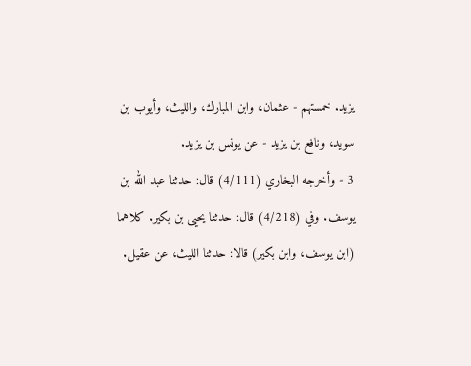يزيد. خمستهم - عثمان، وابن المبارك، والليث، وأيوب بن سويد، ونافع بن يزيد - عن يونس بن يزيد.
3 - وأخرجه البخاري (4/111) قال: حدثنا عبد الله بن يوسف. وفي (4/218) قال: حدثنا يحيى بن بكير. كلاهما (ابن يوسف، وابن بكير) قالا: حدثنا الليث، عن عقيل.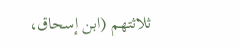ثلاثتهم (ابن إسحاق،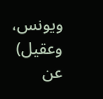ويونس، وعقيل) عن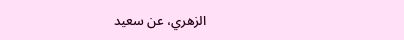الزهري، عن سعيد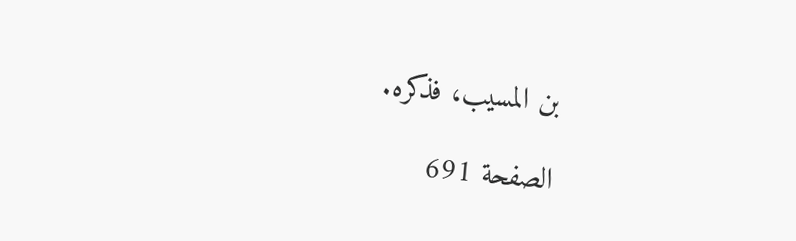بن المسيب، فذكره.

الصفحة 691